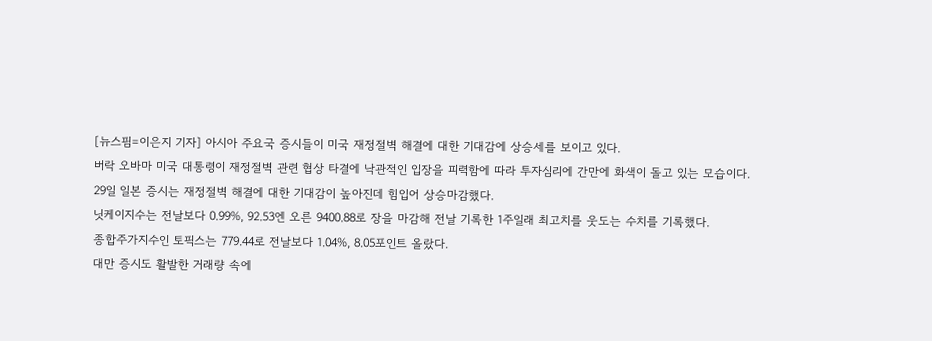[뉴스핌=이은지 기자] 아시아 주요국 증시들이 미국 재정절벽 해결에 대한 기대감에 상승세를 보이고 있다.
버락 오바마 미국 대통령이 재정절벽 관련 협상 타결에 낙관적인 입장을 피력함에 따라 투자심리에 간만에 화색이 돌고 있는 모습이다.
29일 일본 증시는 재정절벽 해결에 대한 기대감이 높아진데 힘입어 상승마감했다.
닛케이지수는 전날보다 0.99%, 92.53엔 오른 9400.88로 장을 마감해 전날 기록한 1주일래 최고치를 웃도는 수치를 기록했다.
종합주가지수인 토픽스는 779.44로 전날보다 1.04%, 8.05포인트 올랐다.
대만 증시도 활발한 거래량 속에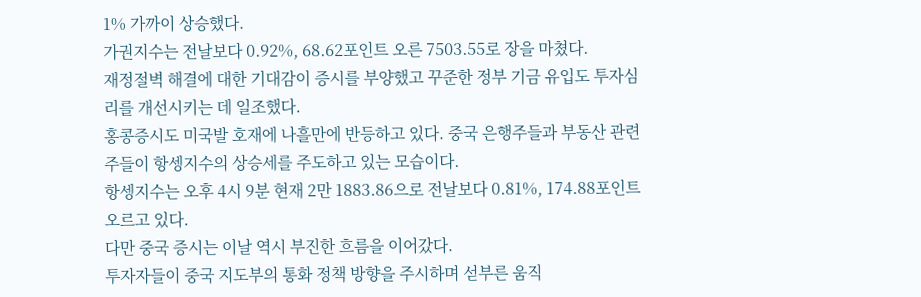1% 가까이 상승했다.
가권지수는 전날보다 0.92%, 68.62포인트 오른 7503.55로 장을 마쳤다.
재정절벽 해결에 대한 기대감이 증시를 부양했고 꾸준한 정부 기금 유입도 투자심리를 개선시키는 데 일조했다.
홍콩증시도 미국발 호재에 나흘만에 반등하고 있다. 중국 은행주들과 부동산 관련주들이 항셍지수의 상승세를 주도하고 있는 모습이다.
항셍지수는 오후 4시 9분 현재 2만 1883.86으로 전날보다 0.81%, 174.88포인트 오르고 있다.
다만 중국 증시는 이날 역시 부진한 흐름을 이어갔다.
투자자들이 중국 지도부의 통화 정책 방향을 주시하며 섣부른 움직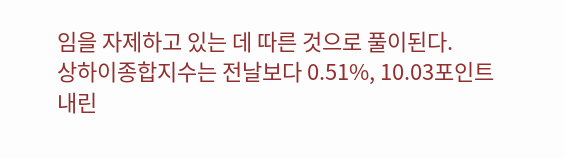임을 자제하고 있는 데 따른 것으로 풀이된다.
상하이종합지수는 전날보다 0.51%, 10.03포인트 내린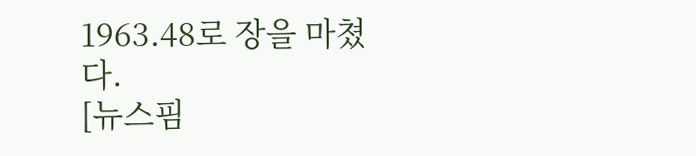1963.48로 장을 마쳤다.
[뉴스핌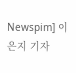Newspim] 이은지 기자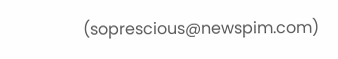(soprescious@newspim.com)